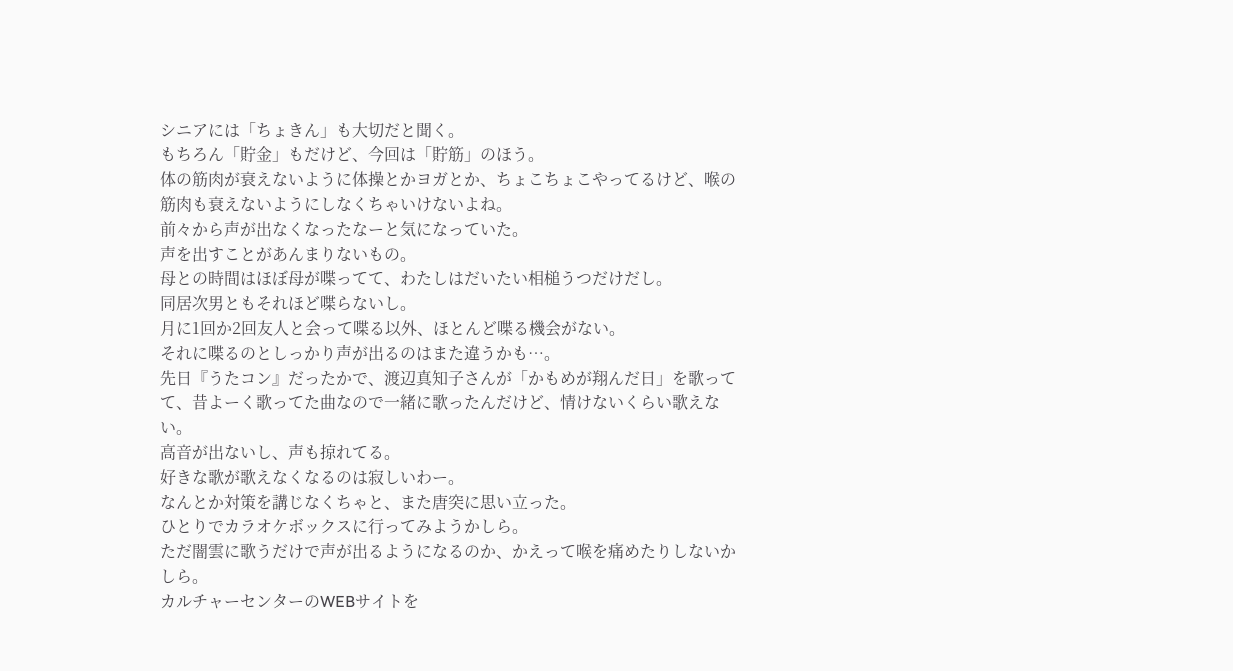シニアには「ちょきん」も大切だと聞く。
もちろん「貯金」もだけど、今回は「貯筋」のほう。
体の筋肉が衰えないように体操とかヨガとか、ちょこちょこやってるけど、喉の筋肉も衰えないようにしなくちゃいけないよね。
前々から声が出なくなったなーと気になっていた。
声を出すことがあんまりないもの。
母との時間はほぼ母が喋ってて、わたしはだいたい相槌うつだけだし。
同居次男ともそれほど喋らないし。
月に1回か2回友人と会って喋る以外、ほとんど喋る機会がない。
それに喋るのとしっかり声が出るのはまた違うかも…。
先日『うたコン』だったかで、渡辺真知子さんが「かもめが翔んだ日」を歌ってて、昔よーく歌ってた曲なので一緒に歌ったんだけど、情けないくらい歌えない。
高音が出ないし、声も掠れてる。
好きな歌が歌えなくなるのは寂しいわー。
なんとか対策を講じなくちゃと、また唐突に思い立った。
ひとりでカラオケボックスに行ってみようかしら。
ただ闇雲に歌うだけで声が出るようになるのか、かえって喉を痛めたりしないかしら。
カルチャーセンターのWEBサイトを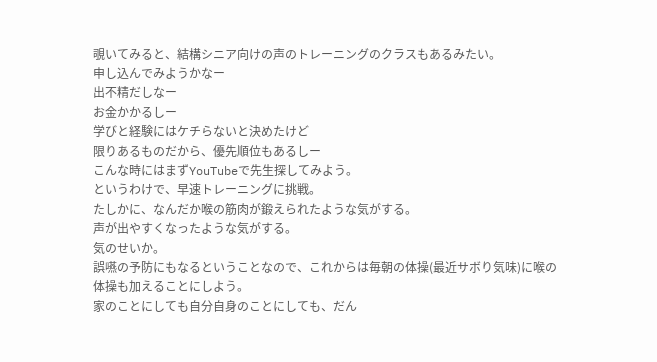覗いてみると、結構シニア向けの声のトレーニングのクラスもあるみたい。
申し込んでみようかなー
出不精だしなー
お金かかるしー
学びと経験にはケチらないと決めたけど
限りあるものだから、優先順位もあるしー
こんな時にはまずYouTubeで先生探してみよう。
というわけで、早速トレーニングに挑戦。
たしかに、なんだか喉の筋肉が鍛えられたような気がする。
声が出やすくなったような気がする。
気のせいか。
誤嚥の予防にもなるということなので、これからは毎朝の体操(最近サボり気味)に喉の体操も加えることにしよう。
家のことにしても自分自身のことにしても、だん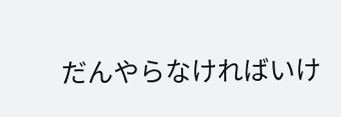だんやらなければいけ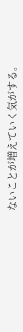ないことが増えていく気がする。